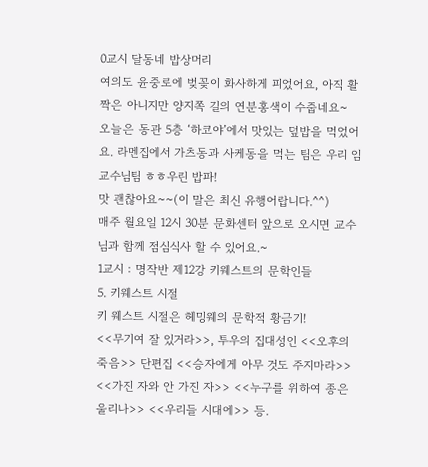0교시 달동네 밥상머리
여의도 윤중로에 벚꽂이 화사하게 피었어요, 아직 활짝은 아니지만 양지쪽 길의 연분홍색이 수줍네요~ 오늘은 동관 5층 ‘하코야’에서 맛있는 덮밥을 먹었어요. 라멘집에서 가츠동과 사케동을 먹는 팀은 우리 임교수님팀 ㅎㅎ우린 밥파!
맛 괜찮아요~~(이 말은 최신 유행어랍니다.^^)
매주 월요일 12시 30분 문화센터 앞으로 오시면 교수님과 함께 점심식사 할 수 있어요.~
1교시 : 명작반 제12강 키웨스트의 문학인들
5. 키웨스트 시절
키 웨스트 시절은 헤밍웨의 문학적 황금기!
<<무기여 잘 있거라>>, 투우의 집대성인 <<오후의 죽음>> 단편집 <<승자에게 아무 것도 주지마라>> <<가진 자와 안 가진 자>> <<누구를 위하여 종은 울리나>> <<우리들 시대에>> 등.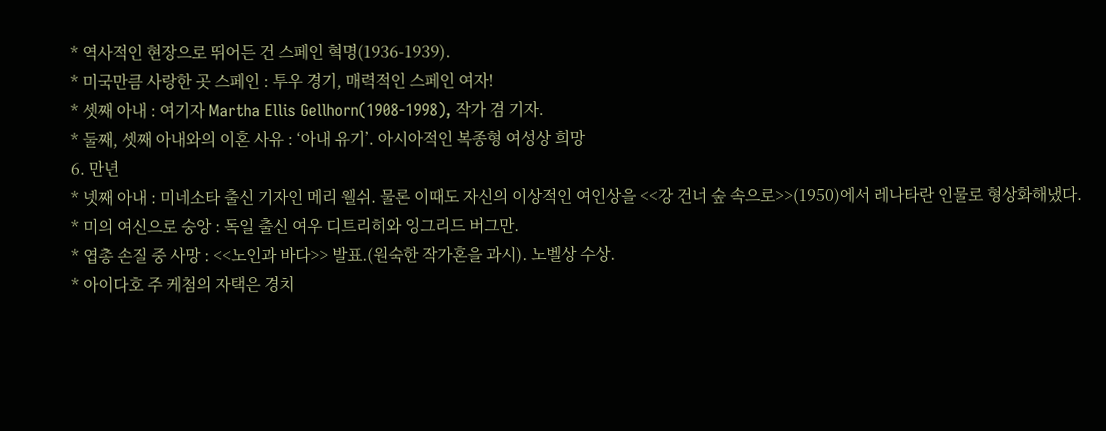* 역사적인 현장으로 뛰어든 건 스페인 혁명(1936-1939).
* 미국만큼 사랑한 곳 스페인 : 투우 경기, 매력적인 스페인 여자!
* 셋째 아내 : 여기자 Martha Ellis Gellhorn(1908-1998), 작가 겸 기자.
* 둘째, 셋째 아내와의 이혼 사유 : ‘아내 유기’. 아시아적인 복종형 여성상 희망
6. 만년
* 넷째 아내 : 미네소타 출신 기자인 메리 웰쉬. 물론 이때도 자신의 이상적인 여인상을 <<강 건너 숲 속으로>>(1950)에서 레나타란 인물로 형상화해냈다.
* 미의 여신으로 숭앙 : 독일 출신 여우 디트리히와 잉그리드 버그만.
* 엽총 손질 중 사망 : <<노인과 바다>> 발표.(원숙한 작가혼을 과시). 노벨상 수상.
* 아이다호 주 케첨의 자택은 경치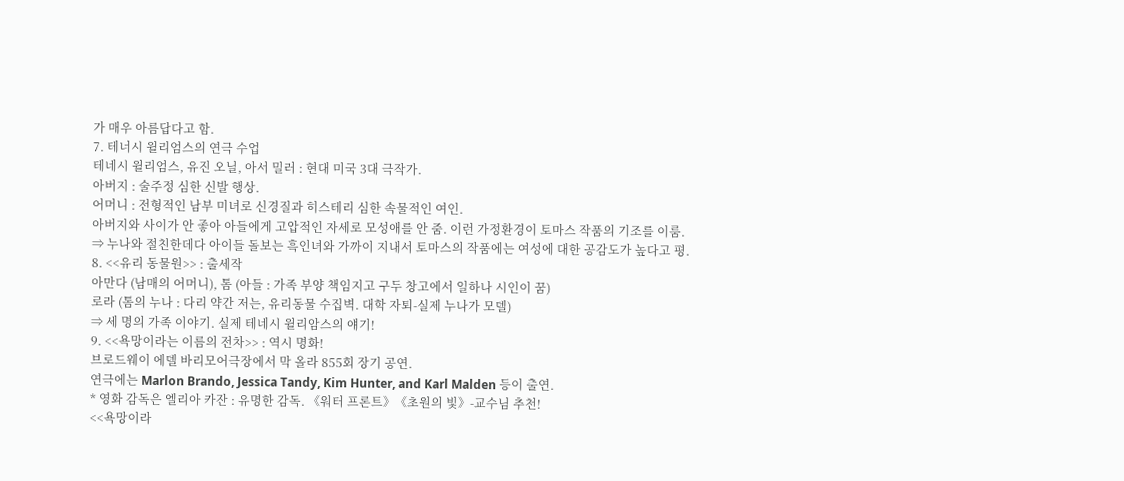가 매우 아름답다고 함.
7. 테너시 윌리엄스의 연극 수업
테네시 윌리엄스, 유진 오닐, 아서 밀러 : 현대 미국 3대 극작가.
아버지 : 술주정 심한 신발 행상.
어머니 : 전형적인 남부 미녀로 신경질과 히스테리 심한 속물적인 여인.
아버지와 사이가 안 좋아 아들에게 고압적인 자세로 모성애를 안 줌. 이런 가정환경이 토마스 작품의 기조를 이룸.
⇒ 누나와 절친한데다 아이들 돌보는 흑인녀와 가까이 지내서 토마스의 작품에는 여성에 대한 공감도가 높다고 평.
8. <<유리 동물원>> : 출세작
아만다 (남매의 어머니), 톰 (아들 : 가족 부양 책임지고 구두 창고에서 일하나 시인이 꿈)
로라 (톰의 누나 : 다리 약간 저는, 유리동물 수집벽. 대학 자퇴-실제 누나가 모델)
⇒ 세 명의 가족 이야기. 실제 테네시 윌리암스의 얘기!
9. <<욕망이라는 이름의 전차>> : 역시 명화!
브로드웨이 에델 바리모어극장에서 막 올라 855회 장기 공연.
연극에는 Marlon Brando, Jessica Tandy, Kim Hunter, and Karl Malden 등이 출연.
* 영화 감독은 엘리아 카잔 : 유명한 감독. 《워터 프론트》《초원의 빛》-교수님 추천!
<<욕망이라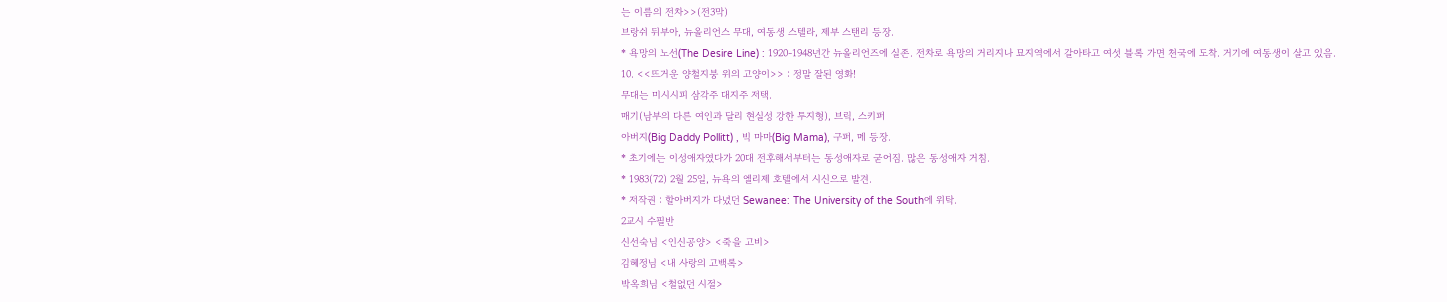는 이름의 전차>>(전3막)
브랑쉬 뒤부아, 뉴올리언스 무대, 여동생 스텔라, 제부 스탠리 등장.
* 욕망의 노선(The Desire Line) : 1920-1948년간 뉴올리언즈에 실존. 전차로 욕망의 거리지나 묘지역에서 갈아타고 여섯 블록 가면 천국에 도착. 거기에 여동생이 살고 있음.
10. <<뜨거운 양철지붕 위의 고양이>> : 정말 잘된 영화!
무대는 미시시피 삼각주 대지주 저택.
매기(남부의 다른 여인과 달리 현실성 강한 투지형), 브릭, 스키퍼
아버지(Big Daddy Pollitt) , 빅 마마(Big Mama), 구퍼, 메 등장.
* 초기에는 이성애자였다가 20대 전후해서부터는 동성애자로 굳어짐. 많은 동성애자 거침.
* 1983(72) 2월 25일, 뉴욕의 엘리제 호텔에서 시신으로 발견.
* 저작권 : 할아버지가 다녔던 Sewanee: The University of the South에 위탁.
2교시 수필반
신선숙님 <인신공양> <죽을 고비>
김혜정님 <내 사랑의 고백록>
박옥희님 <철없던 시절>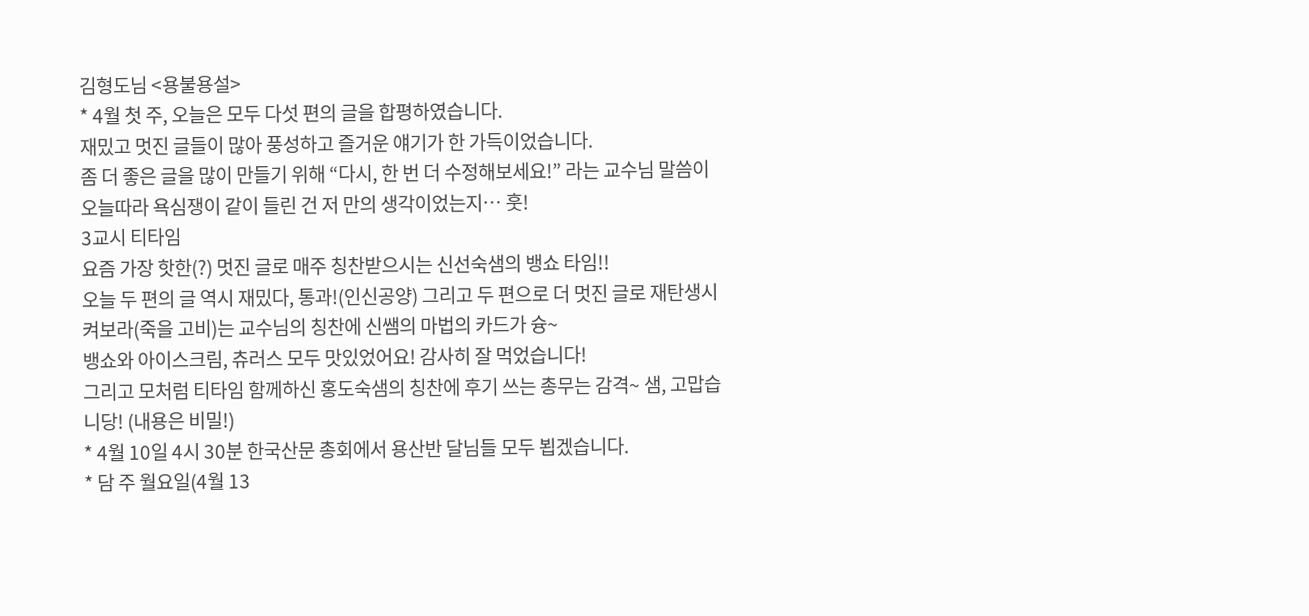김형도님 <용불용설>
* 4월 첫 주, 오늘은 모두 다섯 편의 글을 합평하였습니다.
재밌고 멋진 글들이 많아 풍성하고 즐거운 얘기가 한 가득이었습니다.
좀 더 좋은 글을 많이 만들기 위해 “다시, 한 번 더 수정해보세요!” 라는 교수님 말씀이
오늘따라 욕심쟁이 같이 들린 건 저 만의 생각이었는지… 훗!
3교시 티타임
요즘 가장 핫한(?) 멋진 글로 매주 칭찬받으시는 신선숙샘의 뱅쇼 타임!!
오늘 두 편의 글 역시 재밌다, 통과!(인신공양) 그리고 두 편으로 더 멋진 글로 재탄생시켜보라(죽을 고비)는 교수님의 칭찬에 신쌤의 마법의 카드가 슝~
뱅쇼와 아이스크림, 츄러스 모두 맛있었어요! 감사히 잘 먹었습니다!
그리고 모처럼 티타임 함께하신 홍도숙샘의 칭찬에 후기 쓰는 총무는 감격~ 샘, 고맙습니당! (내용은 비밀!)
* 4월 10일 4시 30분 한국산문 총회에서 용산반 달님들 모두 뵙겠습니다.
* 담 주 월요일(4월 13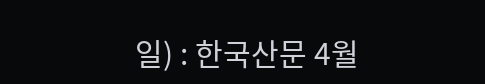일) : 한국산문 4월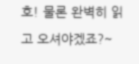호! 물론 완벽히 읽고 오셔야겠죠?~